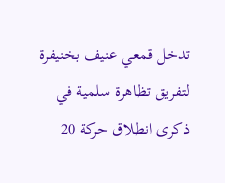تدخل قمعي عنيف بخنيفرة لتفريق تظاهرة سلمية في ذكرى انطلاق حركة 20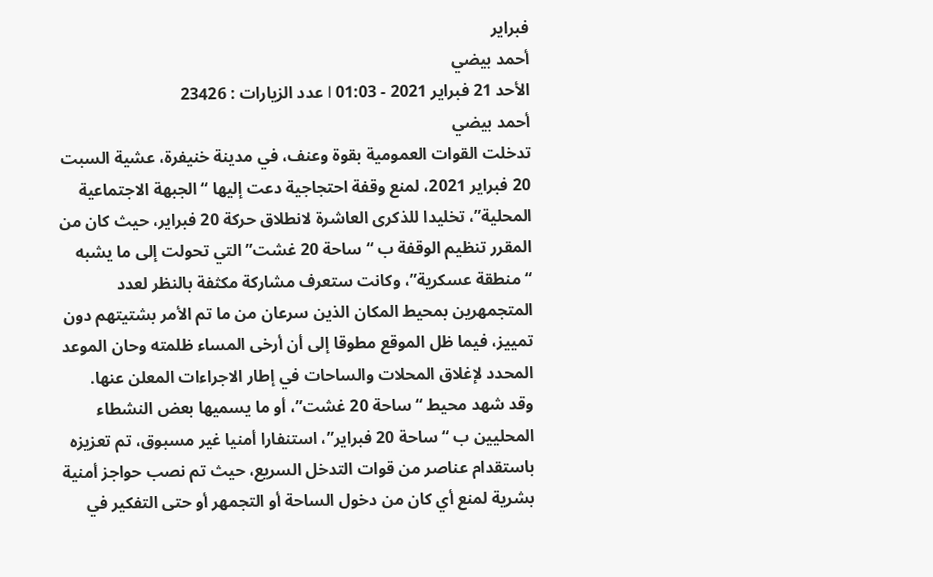فبراير
أحمد بيضي
الأحد 21 فبراير 2021 - 01:03 l عدد الزيارات : 23426
أحمد بيضي
تدخلت القوات العمومية بقوة وعنف، في مدينة خنيفرة، عشية السبت 20 فبراير 2021، لمنع وقفة احتجاجية دعت إليها “الجبهة الاجتماعية المحلية”، تخليدا للذكرى العاشرة لانطلاق حركة 20 فبراير، حيث كان من المقرر تنظيم الوقفة ب “ساحة 20 غشت” التي تحولت إلى ما يشبه “منطقة عسكرية”، وكانت ستعرف مشاركة مكثفة بالنظر لعدد المتجمهرين بمحيط المكان الذين سرعان من ما تم الأمر بشتيتهم دون تمييز، فيما ظل الموقع مطوقا إلى أن أرخى المساء ظلمته وحان الموعد المحدد لإغلاق المحلات والساحات في إطار الاجراءات المعلن عنها.
وقد شهد محيط “ساحة 20 غشت”، أو ما يسميها بعض النشطاء المحليين ب “ساحة 20 فبراير”، استنفارا أمنيا غير مسبوق، تم تعزيزه باستقدام عناصر من قوات التدخل السريع، حيث تم نصب حواجز أمنية بشرية لمنع أي كان من دخول الساحة أو التجمهر أو حتى التفكير في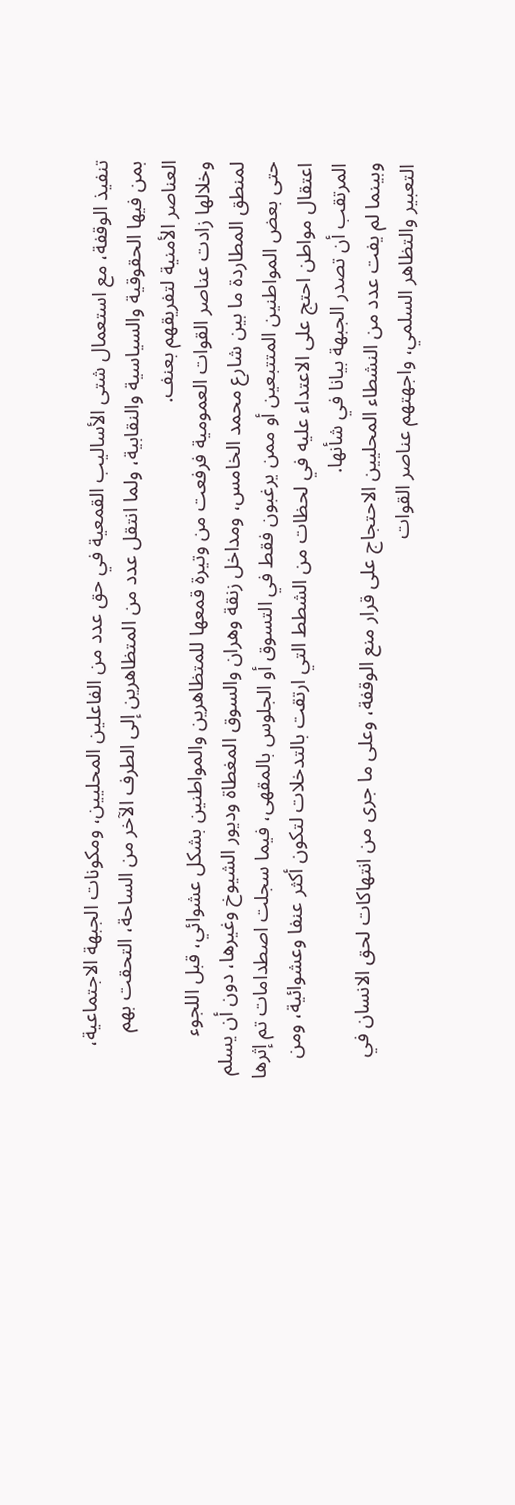تنفيذ الوقفة، مع استعمال شتى الأساليب القمعية في حق عدد من الفاعلين المحليين، ومكونات الجبهة الاجتماعية، بمن فيها الحقوقية والسياسية والنقابية، ولما انتقل عدد من المتظاهرين إلى الطرف الآخر من الساحة، التحقت بهم العناصر الأمنية لتفريقهم بعنف.
وخلالها زادت عناصر القوات العمومية فرفعت من وتيرة قمعها للمتظاهرين والمواطنين بشكل عشوائي، قبل اللجوء لمنطق المطاردة ما بين شارع محمد الخامس، ومداخل زنقة وهران والسوق المغطاة وديور الشيوخ وغيرها، دون أن يسلم حتى بعض المواطنين المتتبعين أو ممن يرغبون فقط في التسوق أو الجلوس بالمقهى، فيما سجلت اصطدامات تم إثرها اعتقال مواطن احتج على الاعتداء عليه في لحظات من الشطط التي ارتقت بالتدخلات لتكون أكثر عنفا وعشوائية، ومن المرتقب أن تصدر الجبهة بيانا في شأنها.
وبينما لم يفت عدد من النشطاء المحليين الاحتجاج على قرار منع الوقفة، وعلى ما جرى من انتهاكات لحق الانسان في التعبير والتظاهر السلمي، واجهتهم عناصر القوات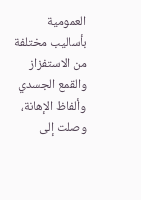العمومية بأساليب مختلفة من الاستفزاز والقمع الجسدي وألفاظ الإهانة، وصلت إلى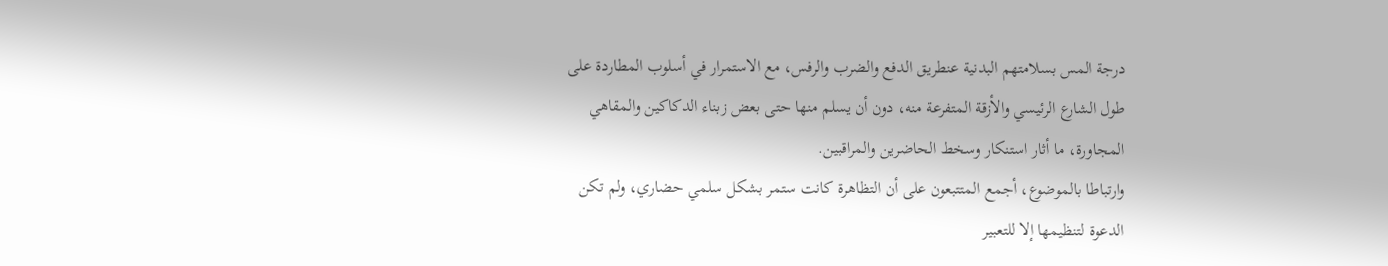درجة المس بسلامتهم البدنية عنطريق الدفع والضرب والرفس، مع الاستمرار في أسلوب المطاردة على طول الشارع الرئيسي والأزقة المتفرعة منه، دون أن يسلم منها حتى بعض زبناء الدكاكين والمقاهي المجاورة، ما أثار استنكار وسخط الحاضرين والمراقبين.
وارتباطا بالموضوع، أجمع المتتبعون على أن التظاهرة كانت ستمر بشكل سلمي حضاري، ولم تكن الدعوة لتنظيمها إلا للتعبير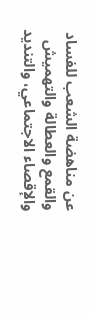عن مناهضة الشعب للفساد والقمع والعطالة والتهميش والإقصاء الاجتماعي، والتنديد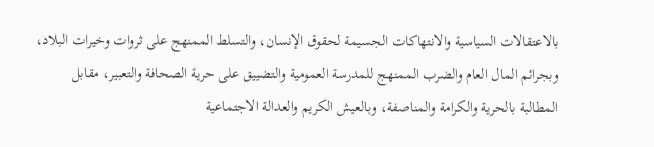بالاعتقالات السياسية والانتهاكات الجسيمة لحقوق الإنسان، والتسلط الممنهج على ثروات وخيرات البلاد، وبجرائم المال العام والضرب الممنهج للمدرسة العمومية والتضييق على حرية الصحافة والتعبير، مقابل المطالبة بالحرية والكرامة والمناصفة، وبالعيش الكريم والعدالة الاجتماعية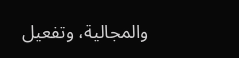والمجالية، وتفعيل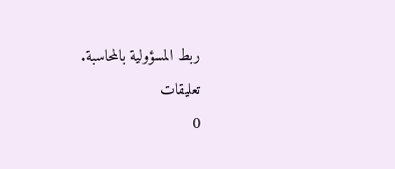ربط المسؤولية بالمحاسبة.
تعليقات
0